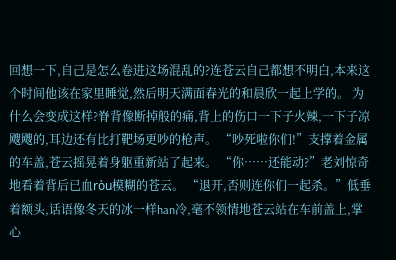回想一下,自己是怎么卷进这场混乱的?连苍云自己都想不明白,本来这个时间他该在家里睡觉,然后明天满面春光的和晨欣一起上学的。 为什么会变成这样?脊背像断掉般的痛,背上的伤口一下子火辣,一下子凉飕飕的,耳边还有比打靶场更吵的枪声。 “吵死啦你们!”支撑着金属的车盖,苍云摇晃着身躯重新站了起来。 “你……还能动?”老刘惊奇地看着背后已血ròu模糊的苍云。 “退开,否则连你们一起杀。”低垂着额头,话语像冬天的冰一样han冷,毫不领情地苍云站在车前盖上,掌心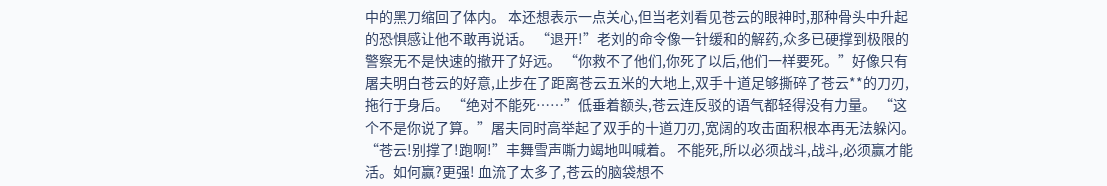中的黑刀缩回了体内。 本还想表示一点关心,但当老刘看见苍云的眼神时,那种骨头中升起的恐惧感让他不敢再说话。 “退开!”老刘的命令像一针缓和的解药,众多已硬撑到极限的警察无不是快速的撤开了好远。 “你救不了他们,你死了以后,他们一样要死。”好像只有屠夫明白苍云的好意,止步在了距离苍云五米的大地上,双手十道足够撕碎了苍云**的刀刃,拖行于身后。 “绝对不能死……”低垂着额头,苍云连反驳的语气都轻得没有力量。 “这个不是你说了算。”屠夫同时高举起了双手的十道刀刃,宽阔的攻击面积根本再无法躲闪。 “苍云!别撑了!跑啊!”丰舞雪声嘶力竭地叫喊着。 不能死,所以必须战斗,战斗,必须赢才能活。如何赢?更强! 血流了太多了,苍云的脑袋想不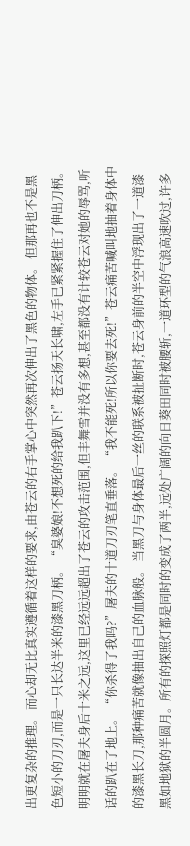出更复杂的推理。 而心却无比真实遵循着这样的要求,由苍云的右手掌心中突然再次伸出了黑色的物体。 但那再也不是黑色短小的刀刃,而是一只长达半米的漆黑刀柄。 “臭婆娘!不想死的给我趴下!”苍云扬天长啸,左手已紧紧握住了伸出刀柄。 明明就在屠夫身后十米之远,这里已经远远超出了苍云的攻击范围,但丰舞雪并没有多想,甚至都没有计较苍云对她的辱骂,听话的趴在了地上。 “你杀得了我吗?”屠夫的十道刀刃笔直垂落。 “我不能死!所以你要去死!”苍云痛苦喊叫地抽着身体中的漆黑长刀,那种痛苦就像抽出自己的血脉般。 当黑刀与身体最后一丝的联系被扯断时,苍云身前的半空中浮现出了一道漆黑如地狱的半圆月。所有的探照灯都是同时的变成了两半,远处广阔的向日葵田同时被腰斩,一道环型的气浪高速吹过,许多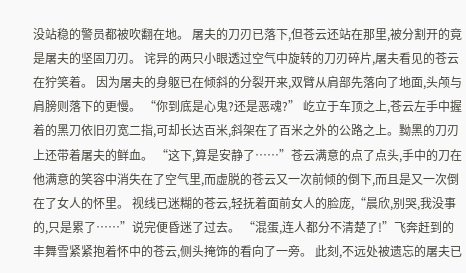没站稳的警员都被吹翻在地。 屠夫的刀刃已落下,但苍云还站在那里,被分割开的竟是屠夫的坚固刀刃。 诧异的两只小眼透过空气中旋转的刀刃碎片,屠夫看见的苍云在狞笑着。 因为屠夫的身躯已在倾斜的分裂开来,双臂从肩部先落向了地面,头颅与肩膀则落下的更慢。 “你到底是心鬼?还是恶魂?” 屹立于车顶之上,苍云左手中握着的黑刀依旧刃宽二指,可却长达百米,斜架在了百米之外的公路之上。黝黑的刀刃上还带着屠夫的鲜血。 “这下,算是安静了……”苍云满意的点了点头,手中的刀在他满意的笑容中消失在了空气里,而虚脱的苍云又一次前倾的倒下,而且是又一次倒在了女人的怀里。 视线已迷糊的苍云,轻抚着面前女人的脸庞,“晨欣,别哭,我没事的,只是累了……”说完便昏迷了过去。 “混蛋,连人都分不清楚了!”飞奔赶到的丰舞雪紧紧抱着怀中的苍云,侧头掩饰的看向了一旁。 此刻,不远处被遗忘的屠夫已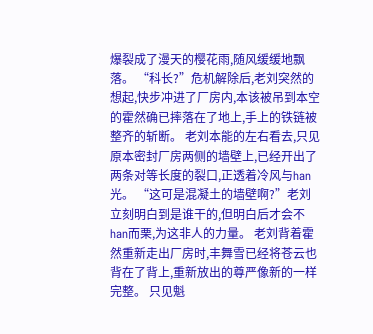爆裂成了漫天的樱花雨,随风缓缓地飘落。 “科长?”危机解除后,老刘突然的想起,快步冲进了厂房内,本该被吊到本空的霍然确已摔落在了地上,手上的铁链被整齐的斩断。 老刘本能的左右看去,只见原本密封厂房两侧的墙壁上,已经开出了两条对等长度的裂口,正透着冷风与han光。 “这可是混凝土的墙壁啊?”老刘立刻明白到是谁干的,但明白后才会不han而栗,为这非人的力量。 老刘背着霍然重新走出厂房时,丰舞雪已经将苍云也背在了背上,重新放出的尊严像新的一样完整。 只见魁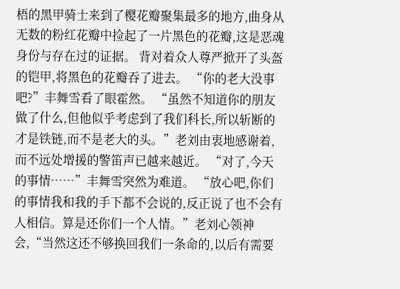梧的黑甲骑士来到了樱花瓣聚集最多的地方,曲身从无数的粉红花瓣中捡起了一片黑色的花瓣,这是恶魂身份与存在过的证据。 背对着众人尊严掀开了头盔的铠甲,将黑色的花瓣吞了进去。 “你的老大没事吧?”丰舞雪看了眼霍然。 “虽然不知道你的朋友做了什么,但他似乎考虑到了我们科长,所以斩断的才是铁链,而不是老大的头。”老刘由衷地感谢着,而不远处增援的警笛声已越来越近。 “对了,今天的事情……”丰舞雪突然为难道。 “放心吧,你们的事情我和我的手下都不会说的,反正说了也不会有人相信。算是还你们一个人情。”老刘心领神会,“当然这还不够换回我们一条命的,以后有需要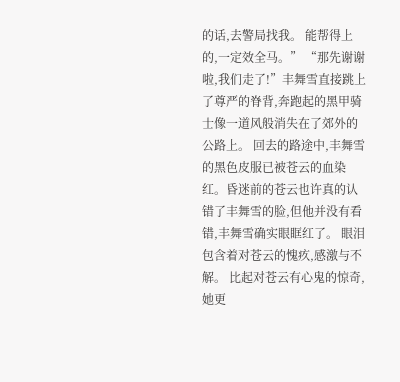的话,去警局找我。 能帮得上的,一定效全马。” “那先谢谢啦,我们走了!”丰舞雪直接跳上了尊严的脊背,奔跑起的黑甲骑士像一道风般消失在了郊外的公路上。 回去的路途中,丰舞雪的黑色皮服已被苍云的血染红。昏迷前的苍云也许真的认错了丰舞雪的脸,但他并没有看错,丰舞雪确实眼眶红了。 眼泪包含着对苍云的愧疚,感激与不解。 比起对苍云有心鬼的惊奇,她更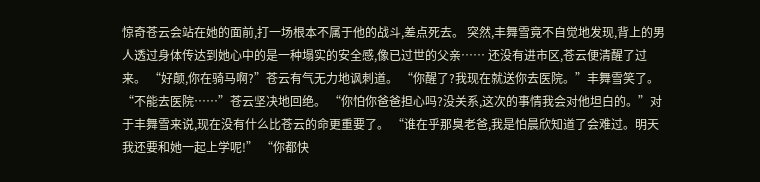惊奇苍云会站在她的面前,打一场根本不属于他的战斗,差点死去。 突然,丰舞雪竟不自觉地发现,背上的男人透过身体传达到她心中的是一种塌实的安全感,像已过世的父亲…… 还没有进市区,苍云便清醒了过来。 “好颠,你在骑马啊?”苍云有气无力地讽刺道。 “你醒了?我现在就送你去医院。”丰舞雪笑了。 “不能去医院……”苍云坚决地回绝。 “你怕你爸爸担心吗?没关系,这次的事情我会对他坦白的。”对于丰舞雪来说,现在没有什么比苍云的命更重要了。 “谁在乎那臭老爸,我是怕晨欣知道了会难过。明天我还要和她一起上学呢!” “你都快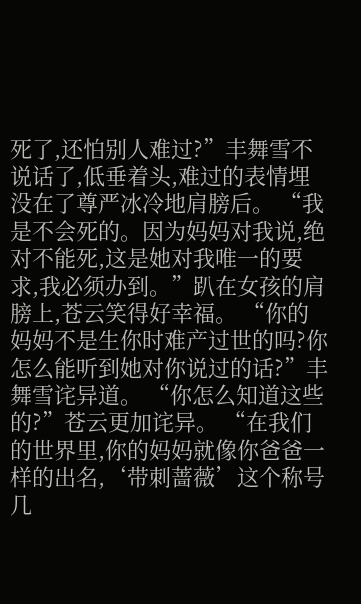死了,还怕别人难过?”丰舞雪不说话了,低垂着头,难过的表情埋没在了尊严冰冷地肩膀后。 “我是不会死的。因为妈妈对我说,绝对不能死,这是她对我唯一的要求,我必须办到。”趴在女孩的肩膀上,苍云笑得好幸福。 “你的妈妈不是生你时难产过世的吗?你怎么能听到她对你说过的话?”丰舞雪诧异道。 “你怎么知道这些的?”苍云更加诧异。 “在我们的世界里,你的妈妈就像你爸爸一样的出名,‘带刺蔷薇’这个称号几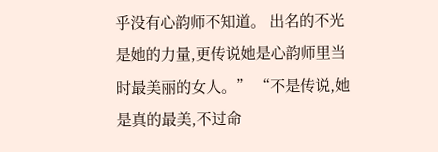乎没有心韵师不知道。 出名的不光是她的力量,更传说她是心韵师里当时最美丽的女人。” “不是传说,她是真的最美,不过命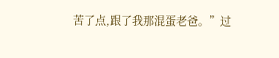苦了点,跟了我那混蛋老爸。”过